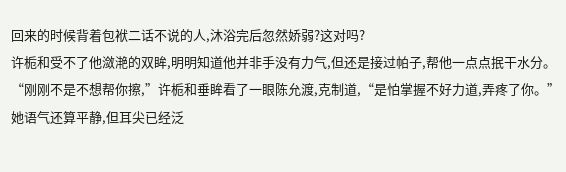回来的时候背着包袱二话不说的人,沐浴完后忽然娇弱?这对吗?
许栀和受不了他潋滟的双眸,明明知道他并非手没有力气,但还是接过帕子,帮他一点点抿干水分。
“刚刚不是不想帮你擦,”许栀和垂眸看了一眼陈允渡,克制道,“是怕掌握不好力道,弄疼了你。”
她语气还算平静,但耳尖已经泛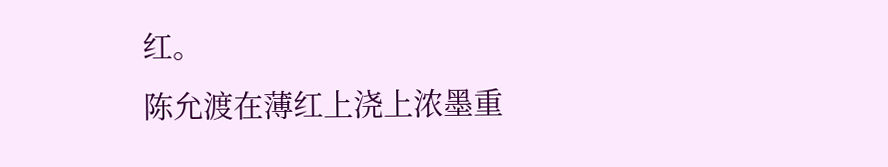红。
陈允渡在薄红上浇上浓墨重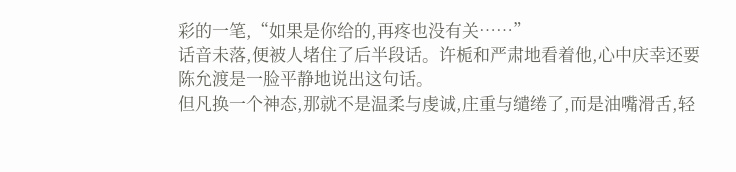彩的一笔,“如果是你给的,再疼也没有关……”
话音未落,便被人堵住了后半段话。许栀和严肃地看着他,心中庆幸还要陈允渡是一脸平静地说出这句话。
但凡换一个神态,那就不是温柔与虔诚,庄重与缱绻了,而是油嘴滑舌,轻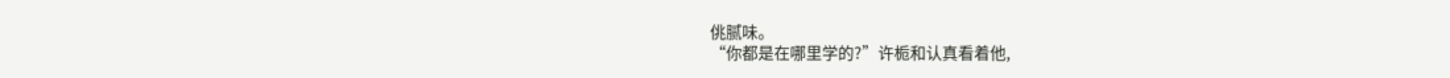佻腻味。
“你都是在哪里学的?”许栀和认真看着他,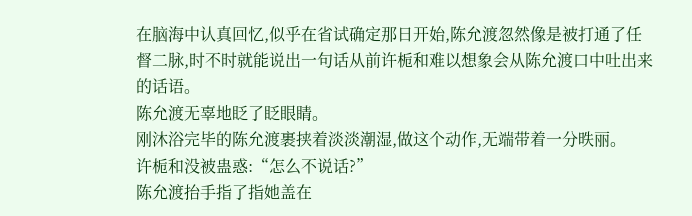在脑海中认真回忆,似乎在省试确定那日开始,陈允渡忽然像是被打通了任督二脉,时不时就能说出一句话从前许栀和难以想象会从陈允渡口中吐出来的话语。
陈允渡无辜地眨了眨眼睛。
刚沐浴完毕的陈允渡裹挟着淡淡潮湿,做这个动作,无端带着一分昳丽。
许栀和没被蛊惑:“怎么不说话?”
陈允渡抬手指了指她盖在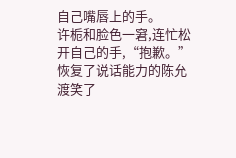自己嘴唇上的手。
许栀和脸色一窘,连忙松开自己的手,“抱歉。”
恢复了说话能力的陈允渡笑了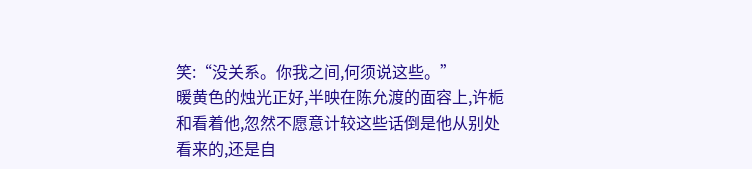笑:“没关系。你我之间,何须说这些。”
暖黄色的烛光正好,半映在陈允渡的面容上,许栀和看着他,忽然不愿意计较这些话倒是他从别处看来的,还是自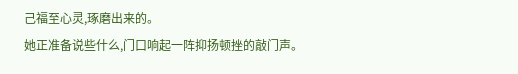己福至心灵,琢磨出来的。
她正准备说些什么,门口响起一阵抑扬顿挫的敲门声。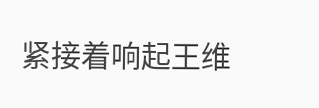紧接着响起王维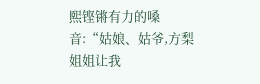熙铿锵有力的嗓音:“姑娘、姑爷,方梨姐姐让我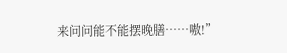来问问能不能摆晚膳……嗷!”